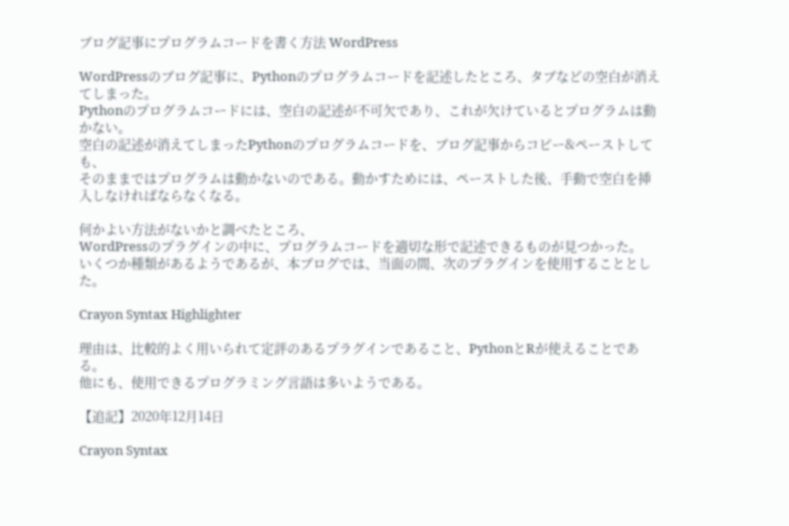ブログ記事にプログラムコードを書く方法 WordPress

WordPressのブログ記事に、Pythonのプログラムコードを記述したところ、タブなどの空白が消えてしまった。
Pythonのプログラムコードには、空白の記述が不可欠であり、これが欠けているとプログラムは動かない。
空白の記述が消えてしまったPythonのプログラムコードを、ブログ記事からコピー&ペーストしても、
そのままではプログラムは動かないのである。動かすためには、ペーストした後、手動で空白を挿入しなければならなくなる。

何かよい方法がないかと調べたところ、
WordPressのプラグインの中に、プログラムコードを適切な形で記述できるものが見つかった。
いくつか種類があるようであるが、本ブログでは、当面の間、次のプラグインを使用することとした。

Crayon Syntax Highlighter

理由は、比較的よく用いられて定評のあるプラグインであること、PythonとRが使えることである。
他にも、使用できるプログラミング言語は多いようである。

【追記】2020年12月14日

Crayon Syntax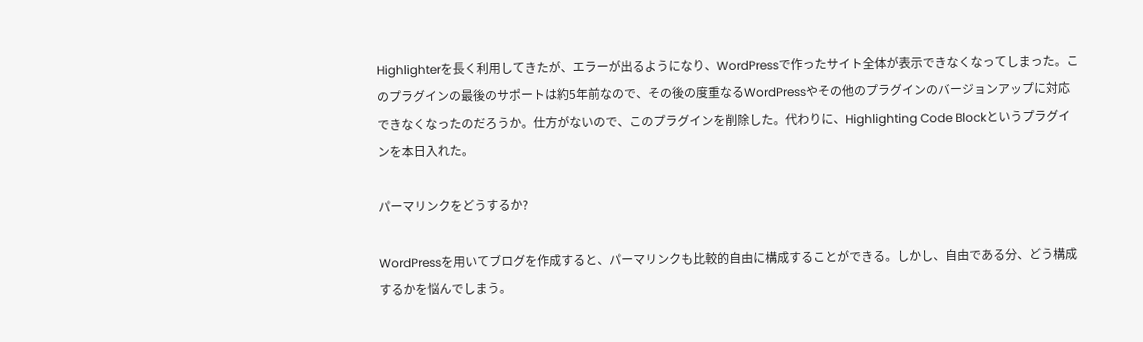Highlighterを長く利用してきたが、エラーが出るようになり、WordPressで作ったサイト全体が表示できなくなってしまった。このプラグインの最後のサポートは約5年前なので、その後の度重なるWordPressやその他のプラグインのバージョンアップに対応できなくなったのだろうか。仕方がないので、このプラグインを削除した。代わりに、Highlighting Code Blockというプラグインを本日入れた。

パーマリンクをどうするか?

WordPressを用いてブログを作成すると、パーマリンクも比較的自由に構成することができる。しかし、自由である分、どう構成するかを悩んでしまう。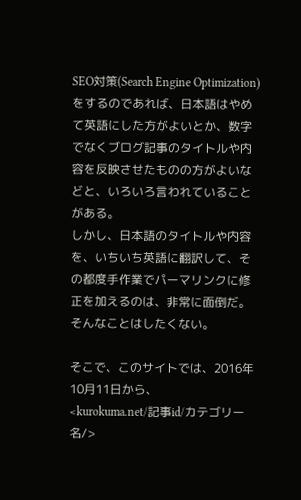SEO対策(Search Engine Optimization)をするのであれば、日本語はやめて英語にした方がよいとか、数字でなくブログ記事のタイトルや内容を反映させたものの方がよいなどと、いろいろ言われていることがある。
しかし、日本語のタイトルや内容を、いちいち英語に翻訳して、その都度手作業でパーマリンクに修正を加えるのは、非常に面倒だ。そんなことはしたくない。

そこで、このサイトでは、2016年10月11日から、
<kurokuma.net/記事id/カテゴリー名/>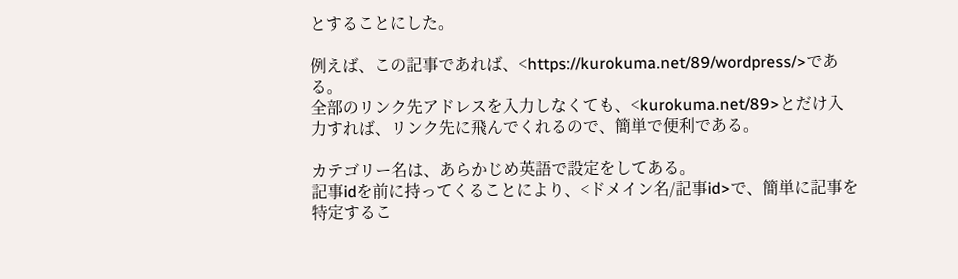とすることにした。

例えば、この記事であれば、<https://kurokuma.net/89/wordpress/>である。
全部のリンク先アドレスを入力しなくても、<kurokuma.net/89>とだけ入力すれば、リンク先に飛んでくれるので、簡単で便利である。

カテゴリー名は、あらかじめ英語で設定をしてある。
記事idを前に持ってくることにより、<ドメイン名/記事id>で、簡単に記事を特定するこ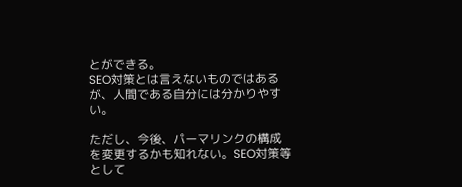とができる。
SEO対策とは言えないものではあるが、人間である自分には分かりやすい。

ただし、今後、パーマリンクの構成を変更するかも知れない。SEO対策等として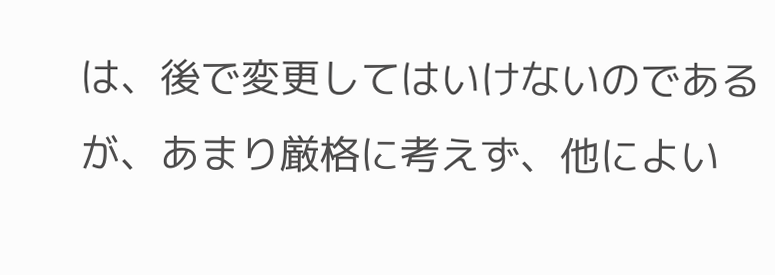は、後で変更してはいけないのであるが、あまり厳格に考えず、他によい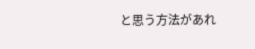と思う方法があれ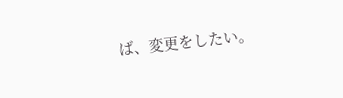ば、変更をしたい。